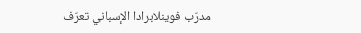مدرّب فوينلابرادا الإسباني تعرّف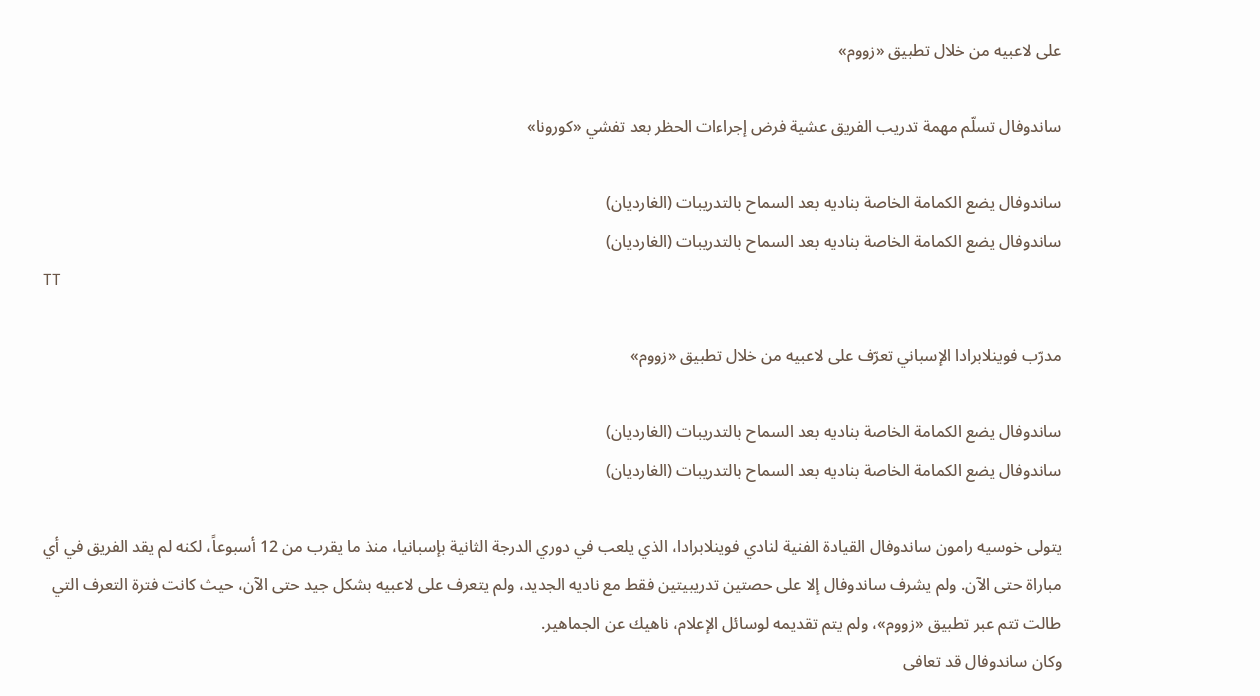على لاعبيه من خلال تطبيق «زووم»

ساندوفال تسلّم مهمة تدريب الفريق عشية فرض إجراءات الحظر بعد تفشي «كورونا»

ساندوفال يضع الكمامة الخاصة بناديه بعد السماح بالتدريبات (الغارديان)
ساندوفال يضع الكمامة الخاصة بناديه بعد السماح بالتدريبات (الغارديان)
TT

مدرّب فوينلابرادا الإسباني تعرّف على لاعبيه من خلال تطبيق «زووم»

ساندوفال يضع الكمامة الخاصة بناديه بعد السماح بالتدريبات (الغارديان)
ساندوفال يضع الكمامة الخاصة بناديه بعد السماح بالتدريبات (الغارديان)

يتولى خوسيه رامون ساندوفال القيادة الفنية لنادي فوينلابرادا، الذي يلعب في دوري الدرجة الثانية بإسبانيا، منذ ما يقرب من 12 أسبوعاً، لكنه لم يقد الفريق في أي مباراة حتى الآن. ولم يشرف ساندوفال إلا على حصتين تدريبيتين فقط مع ناديه الجديد، ولم يتعرف على لاعبيه بشكل جيد حتى الآن، حيث كانت فترة التعرف التي طالت تتم عبر تطبيق «زووم»، ولم يتم تقديمه لوسائل الإعلام، ناهيك عن الجماهير.
وكان ساندوفال قد تعافى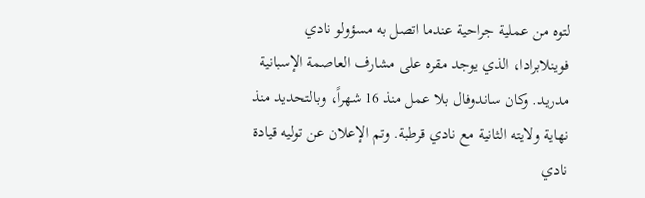لتوه من عملية جراحية عندما اتصل به مسؤولو نادي فوينلابرادا، الذي يوجد مقره على مشارف العاصمة الإسبانية مدريد. وكان ساندوفال بلا عمل منذ 16 شهراً، وبالتحديد منذ نهاية ولايته الثانية مع نادي قرطبة. وتم الإعلان عن توليه قيادة نادي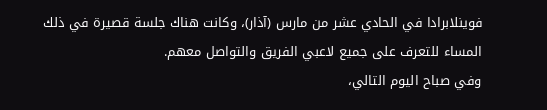فوينلابرادا في الحادي عشر من مارس (آذار)، وكانت هناك جلسة قصيرة في ذلك المساء للتعرف على جميع لاعبي الفريق والتواصل معهم.
وفي صباح اليوم التالي،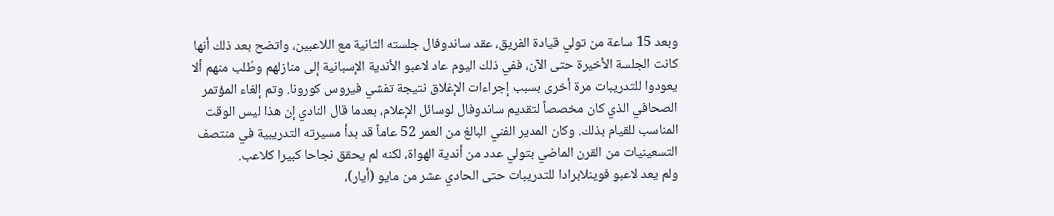وبعد 15 ساعة من تولي قيادة الفريق، عقد ساندوفال جلسته الثانية مع اللاعبين، واتضح بعد ذلك أنها كانت الجلسة الأخيرة حتى الآن، ففي ذلك اليوم عاد لاعبو الأندية الإسبانية إلى منازلهم وطُلب منهم ألا يعودوا للتدريبات مرة أخرى بسبب إجراءات الإغلاق نتيجة تفشي فيروس كورونا. وتم إلغاء المؤتمر الصحافي الذي كان مخصصاً لتقديم ساندوفال لوسائل الإعلام، بعدما قال النادي إن هذا ليس الوقت المناسب للقيام بذلك. وكان المدير الفني البالغ من العمر 52 عاماً قد بدأ مسيرته التدريبية في منتصف التسعينيات من القرن الماضي بتولي عدد من أندية الهواة، لكنه لم يحقق نجاحا كبيرا كلاعب.
ولم يعد لاعبو فوينلابرادا للتدريبات حتى الحادي عشر من مايو (أيار)،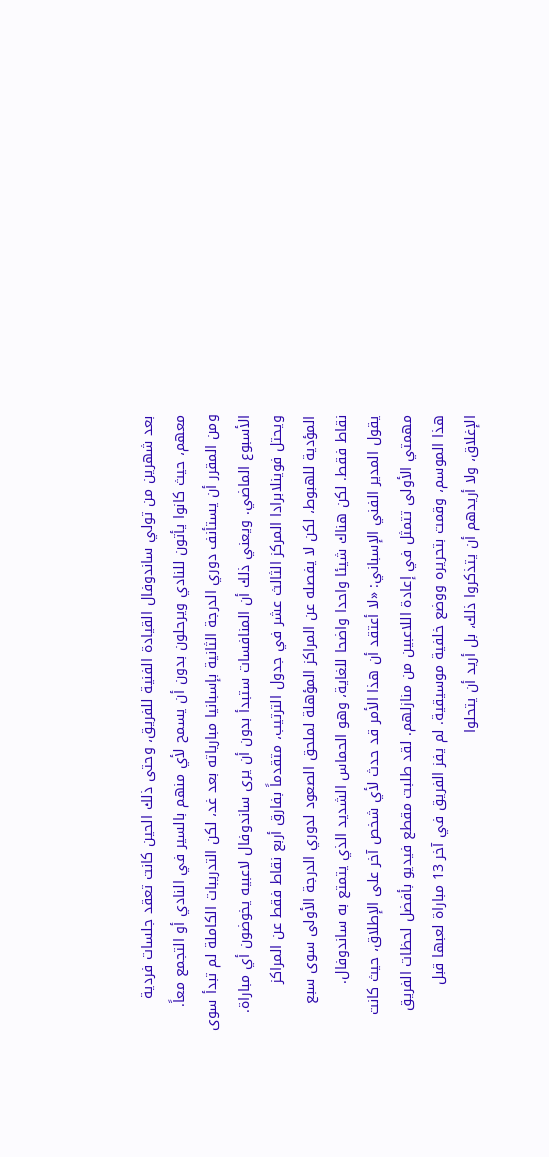بعد شهرين من تولي ساندوفال القيادة الفنية للفريق، وحتى ذلك الحين كانت تعقد جلسات فردية معهم، حيث كانوا يأتون للنادي ويرحلون بدون أن يسمح لأي منهم بالسير في النادي أو التجمع معاً. ومن المقرر أن يستأنف دوري الدرجة الثانية بإسبانيا مبارياته بعد غد، لكن التدريبات الكاملة لم تبدأ سوى الأسبوع الماضي. ويعني ذلك أن المنافسات ستبدأ بدون أن يرى ساندوفال لاعبيه يخوضون أي مباراة. ويحتل فوينلابرادا المركز الثالث عشر في جدول الترتيب، متقدماً بفارق أربع نقاط فقط عن المراكز المؤدية للهبوط، لكن لا يفصله عن المراكز المؤهلة لملحق الصعود لدوري الدرجة الأولى سوى سبع نقاط فقط. لكن هناك شيئا واحدا واضحا للغاية، وهو الحماس الشديد الذي يتمتع به ساندوفال.
يقول المدير الفني الإسباني: «لا أعتقد أن هذا الأمر قد حدث لأي شخص آخر على الإطلاق، حيث كانت مهمتي الأولى تتمثل في إعادة اللاعبين من منازلهم. لقد طلبت مقطع فيديو بأفضل لحظات الفريق هذا الموسم، وقمت بتحريره ووضع خلفية موسيقية. لم يفز الفريق في آخر 13 مباراة لعبها قبل الإغلاق، ولا أريدهم أن يتذكروا ذلك، بل أريد أن يتحلوا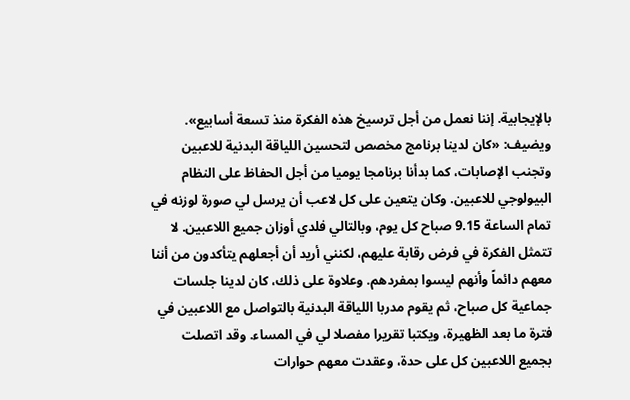بالإيجابية. إننا نعمل من أجل ترسيخ هذه الفكرة منذ تسعة أسابيع».
ويضيف: «كان لدينا برنامج مخصص لتحسين اللياقة البدنية للاعبين وتجنب الإصابات، كما بدأنا برنامجا يوميا من أجل الحفاظ على النظام البيولوجي للاعبين. وكان يتعين على كل لاعب أن يرسل لي صورة لوزنه في تمام الساعة 9.15 صباح كل يوم، وبالتالي فلدي أوزان جميع اللاعبين. لا تتمثل الفكرة في فرض رقابة عليهم، لكنني أريد أن أجعلهم يتأكدون من أننا معهم دائماً وأنهم ليسوا بمفردهم. وعلاوة على ذلك، كان لدينا جلسات جماعية كل صباح، ثم يقوم مدربا اللياقة البدنية بالتواصل مع اللاعبين في فترة ما بعد الظهيرة، ويكتبا تقريرا مفصلا لي في المساء. وقد اتصلت بجميع اللاعبين كل على حدة، وعقدت معهم حوارات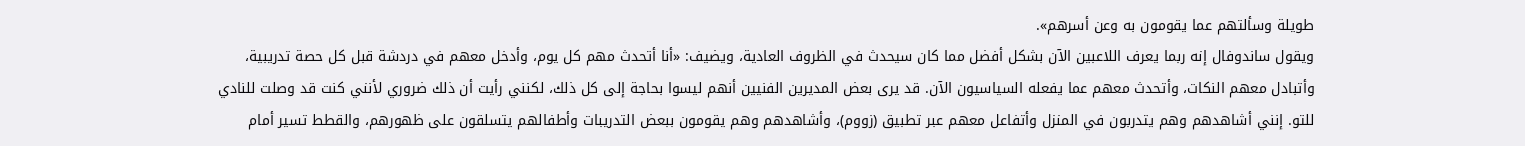طويلة وسألتهم عما يقومون به وعن أسرهم».
ويقول ساندوفال إنه ربما يعرف اللاعبين الآن بشكل أفضل مما كان سيحدث في الظروف العادية، ويضيف: «أنا أتحدث مهم كل يوم، وأدخل معهم في دردشة قبل كل حصة تدريبية، وأتبادل معهم النكات، وأتحدث معهم عما يفعله السياسيون الآن. قد يرى بعض المديرين الفنيين أنهم ليسوا بحاجة إلى كل ذلك، لكنني رأيت أن ذلك ضروري لأنني كنت قد وصلت للنادي للتو. إنني أشاهدهم وهم يتدربون في المنزل وأتفاعل معهم عبر تطبيق (زووم)، وأشاهدهم وهم يقومون ببعض التدريبات وأطفالهم يتسلقون على ظهورهم، والقطط تسير أمام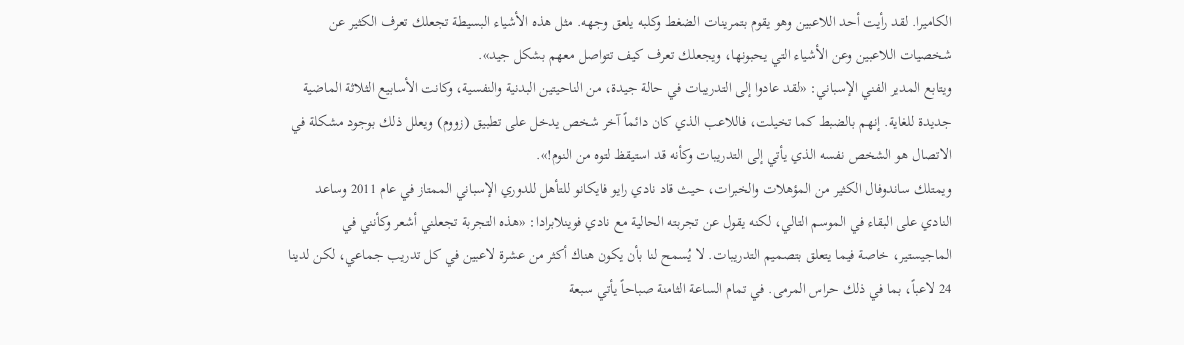الكاميرا. لقد رأيت أحد اللاعبين وهو يقوم بتمرينات الضغط وكلبه يلعق وجهه. مثل هذه الأشياء البسيطة تجعلك تعرف الكثير عن شخصيات اللاعبين وعن الأشياء التي يحبونها، ويجعلك تعرف كيف تتواصل معهم بشكل جيد».
ويتابع المدير الفني الإسباني: «لقد عادوا إلى التدريبات في حالة جيدة، من الناحيتين البدنية والنفسية، وكانت الأسابيع الثلاثة الماضية جديدة للغاية. إنهم بالضبط كما تخيلت، فاللاعب الذي كان دائماً آخر شخص يدخل على تطبيق (زووم) ويعلل ذلك بوجود مشكلة في الاتصال هو الشخص نفسه الذي يأتي إلى التدريبات وكأنه قد استيقظ لتوه من النوم!».
ويمتلك ساندوفال الكثير من المؤهلات والخبرات، حيث قاد نادي رايو فايكانو للتأهل للدوري الإسباني الممتاز في عام 2011 وساعد النادي على البقاء في الموسم التالي، لكنه يقول عن تجربته الحالية مع نادي فوينلابرادا: «هذه التجربة تجعلني أشعر وكأنني في الماجيستير، خاصة فيما يتعلق بتصميم التدريبات. لا يُسمح لنا بأن يكون هناك أكثر من عشرة لاعبين في كل تدريب جماعي، لكن لدينا 24 لاعباً، بما في ذلك حراس المرمى. في تمام الساعة الثامنة صباحاً يأتي سبعة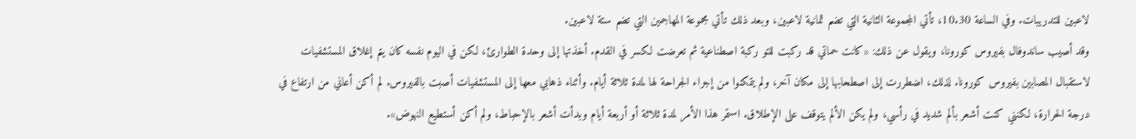لاعبين للتدريبات. وفي الساعة 10.30، تأتي المجموعة الثانية التي تضم ثمانية لاعبين، وبعد ذلك تأتي مجموعة المهاجمين التي تضم ستة لاعبين.
وقد أصيب ساندوفال بفيروس كورونا، ويقول عن ذلك: «كانت حماتي قد ركبت للتو ركبة اصطناعية ثم تعرضت لكسر في القدم. أخذتها إلى وحدة الطوارئ، لكن في اليوم نفسه كان يتم إغلاق المستشفيات لاستقبال المصابين بفيروس كورونا. لذلك، اضطررت إلى اصطحابها إلى مكان آخر، ولم يتمكنوا من إجراء الجراحة لها لمدة ثلاثة أيام. وأثناء ذهابي معها إلى المستشفيات أصبت بالفيروس. لم أكن أعاني من ارتفاع في درجة الحرارة، لكنني كنت أشعر بألم شديد في رأسي، ولم يكن الألم يتوقف على الإطلاق. استمر هذا الأمر لمدة ثلاثة أو أربعة أيام وبدأت أشعر بالإحباط، ولم أكن أستطيع النهوض».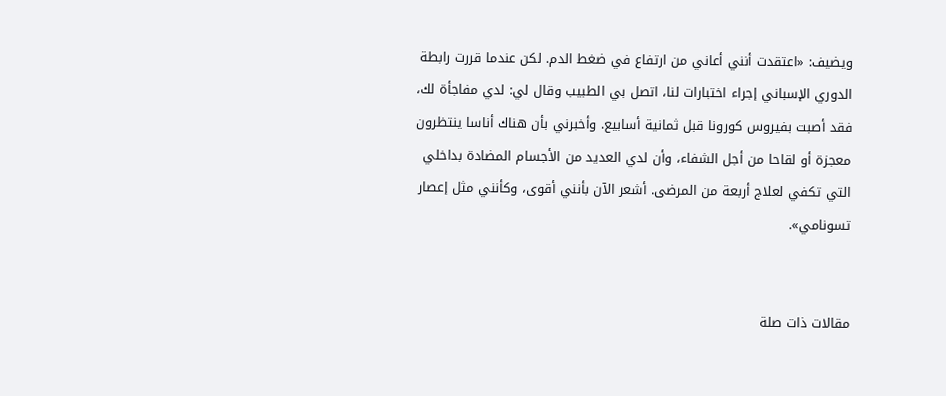ويضيف: «اعتقدت أنني أعاني من ارتفاع في ضغط الدم. لكن عندما قررت رابطة الدوري الإسباني إجراء اختبارات لنا، اتصل بي الطبيب وقال لي: لدي مفاجأة لك، فقد أصبت بفيروس كورونا قبل ثمانية أسابيع. وأخبرني بأن هناك أناسا ينتظرون معجزة أو لقاحا من أجل الشفاء، وأن لدي العديد من الأجسام المضادة بداخلي التي تكفي لعلاج أربعة من المرضى. أشعر الآن بأنني أقوى، وكأنني مثل إعصار تسونامي».


مقالات ذات صلة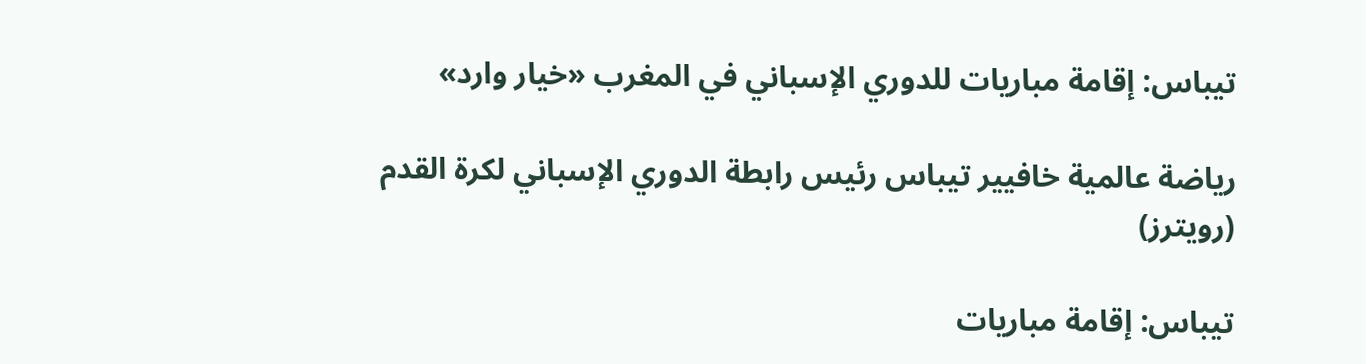تيباس: إقامة مباريات للدوري الإسباني في المغرب «خيار وارد»

رياضة عالمية خافيير تيباس رئيس رابطة الدوري الإسباني لكرة القدم (رويترز)

تيباس: إقامة مباريات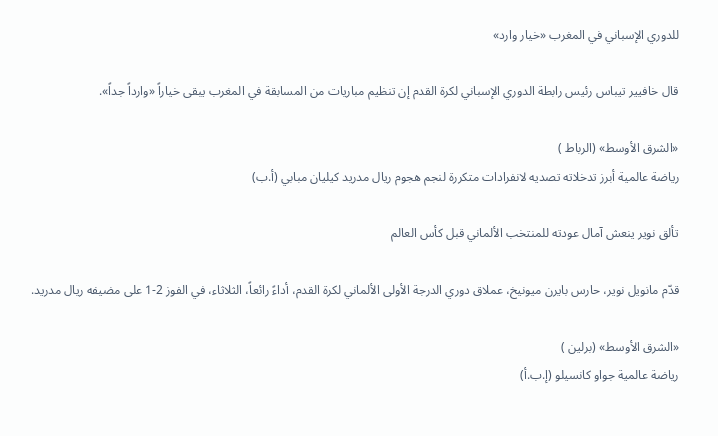للدوري الإسباني في المغرب «خيار وارد»

قال خافيير تيباس رئيس رابطة الدوري الإسباني لكرة القدم إن تنظيم مباريات من المسابقة في المغرب يبقى خياراً «وارداً جداً».

«الشرق الأوسط» (الرباط )
رياضة عالمية أبرز تدخلاته تصديه لانفرادات متكررة لنجم هجوم ريال مدريد كيليان مبابي (أ.ب)

تألق نوير ينعش آمال عودته للمنتخب الألماني قبل كأس العالم

قدّم مانويل نوير، حارس بايرن ميونيخ، عملاق دوري الدرجة الأولى الألماني لكرة القدم، أداءً رائعاً، الثلاثاء، في الفوز 2-1 على مضيفه ريال مدريد.

«الشرق الأوسط» (برلين )
رياضة عالمية جواو كانسيلو (إ.ب.أ)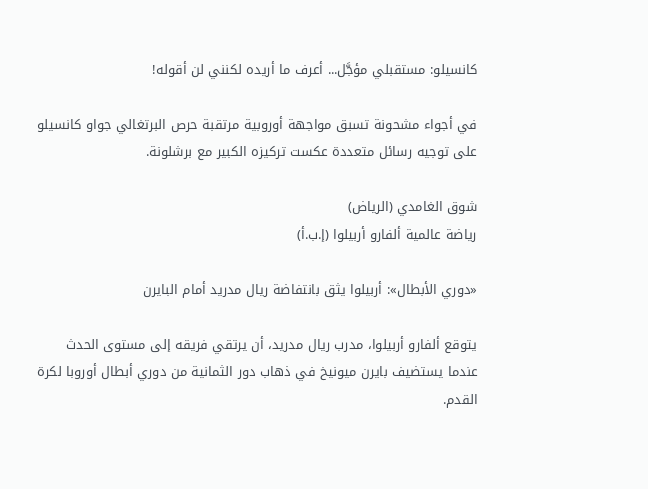كانسيلو: مستقبلي مؤجَّل... أعرف ما أريده لكنني لن أقوله!

في أجواء مشحونة تسبق مواجهة أوروبية مرتقبة حرص البرتغالي جواو كانسيلو على توجيه رسائل متعددة عكست تركيزه الكبير مع برشلونة.

شوق الغامدي (الرياض)
رياضة عالمية ألفارو أربيلوا (إ.ب.أ)

«دوري الأبطال»: أربيلوا يثق بانتفاضة ريال مدريد أمام البايرن

يتوقع ألفارو أربيلوا، مدرب ريال مدريد، أن يرتقي فريقه إلى مستوى الحدث عندما يستضيف بايرن ميونيخ في ذهاب دور الثمانية من دوري أبطال أوروبا لكرة القدم.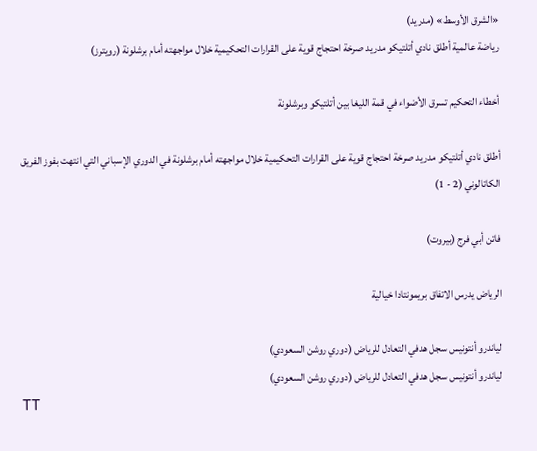«الشرق الأوسط» (مدريد)
رياضة عالمية أطلق نادي أتلتيكو مدريد صرخة احتجاج قوية على القرارات التحكيمية خلال مواجهته أمام برشلونة (رويترز)

أخطاء التحكيم تسرق الأضواء في قمة الليغا بين أتلتيكو وبرشلونة

أطلق نادي أتلتيكو مدريد صرخة احتجاج قوية على القرارات التحكيمية خلال مواجهته أمام برشلونة في الدوري الإسباني التي انتهت بفوز الفريق الكاتالوني (2 - 1)

فاتن أبي فرج (بيروت)

الرياض يدرس الاتفاق بريمونتادا خيالية

لياندرو أنتونيس سجل هدفي التعادل للرياض (دوري روشن السعودي)
لياندرو أنتونيس سجل هدفي التعادل للرياض (دوري روشن السعودي)
TT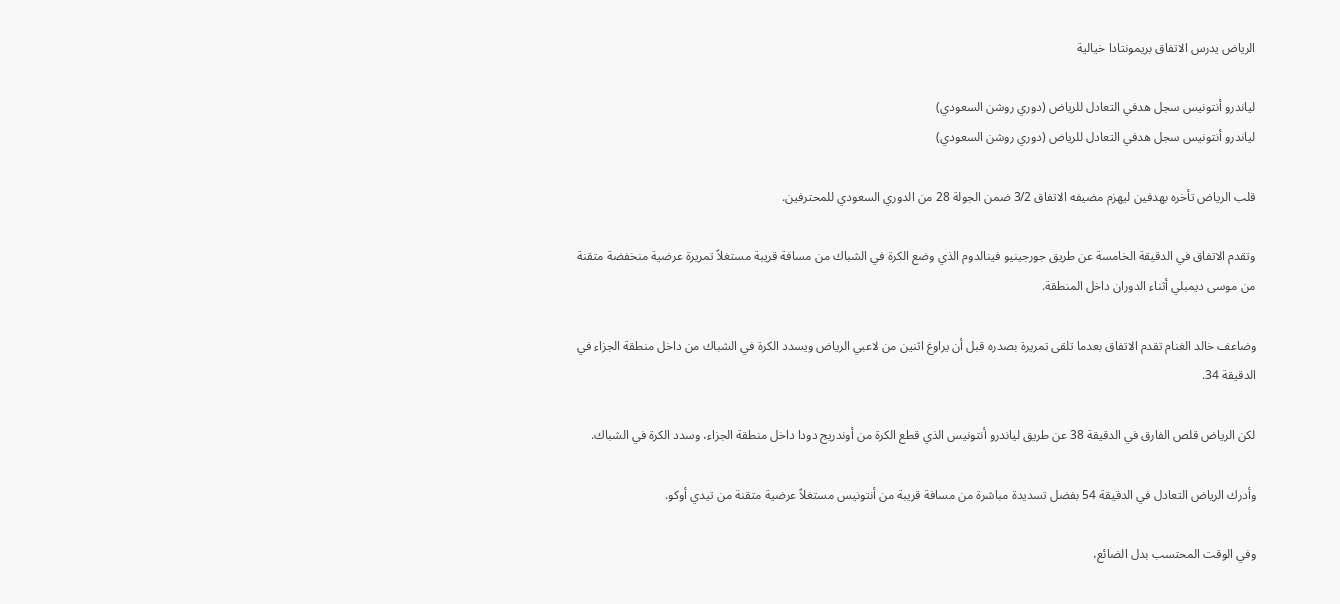الرياض يدرس الاتفاق بريمونتادا خيالية

لياندرو أنتونيس سجل هدفي التعادل للرياض (دوري روشن السعودي)
لياندرو أنتونيس سجل هدفي التعادل للرياض (دوري روشن السعودي)

قلب الرياض تأخره بهدفين ليهزم مضيفه الاتفاق 3/2 ضمن الجولة 28 من الدوري السعودي للمحترفين.

وتقدم الاتفاق في الدقيقة الخامسة عن طريق جورجينيو فينالدوم الذي وضع الكرة في الشباك من مسافة قريبة مستغلاً تمريرة عرضية منخفضة متقنة من موسى ديمبلي أثناء الدوران داخل المنطقة.

وضاعف خالد الغنام تقدم الاتفاق بعدما تلقى تمريرة بصدره قبل أن يراوغ اثنين من لاعبي الرياض ويسدد الكرة في الشباك من داخل منطقة الجزاء في الدقيقة 34.

لكن الرياض قلص الفارق في الدقيقة 38 عن طريق لياندرو أنتونيس الذي قطع الكرة من أوندريج دودا داخل منطقة الجزاء، وسدد الكرة في الشباك.

وأدرك الرياض التعادل في الدقيقة 54 بفضل تسديدة مباشرة من مسافة قريبة من أنتونيس مستغلاً عرضية متقنة من تيدي أوكو.

وفي الوقت المحتسب بدل الضائع،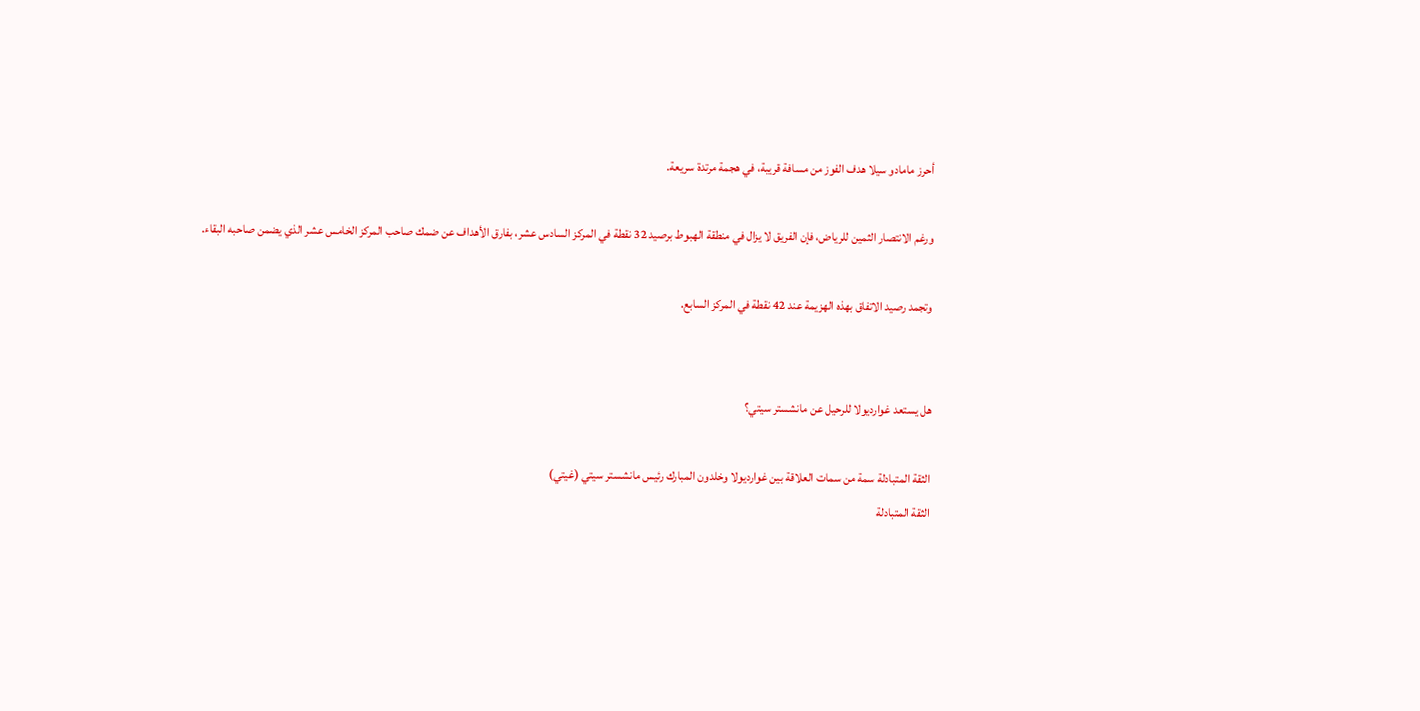أحرز مامادو سيلا هدف الفوز من مسافة قريبة، في هجمة مرتدة سريعة.

ورغم الانتصار الثمين للرياض، فإن الفريق لا يزال في منطقة الهبوط برصيد 32 نقطة في المركز السادس عشر، بفارق الأهداف عن ضمك صاحب المركز الخامس عشر الذي يضمن صاحبه البقاء.

وتجمد رصيد الاتفاق بهذه الهزيمة عند 42 نقطة في المركز السابع.


هل يستعد غوارديولا للرحيل عن مانشستر سيتي؟

الثقة المتبادلة سمة من سمات العلاقة بين غوارديولا وخلدون المبارك رئيس مانشستر سيتي (غيتي)
الثقة المتبادلة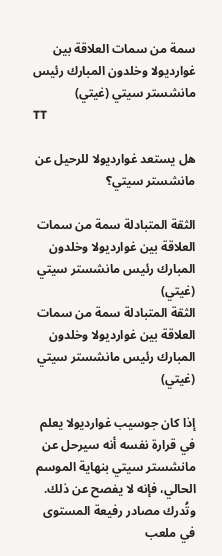سمة من سمات العلاقة بين غوارديولا وخلدون المبارك رئيس مانشستر سيتي (غيتي)
TT

هل يستعد غوارديولا للرحيل عن مانشستر سيتي؟

الثقة المتبادلة سمة من سمات العلاقة بين غوارديولا وخلدون المبارك رئيس مانشستر سيتي (غيتي)
الثقة المتبادلة سمة من سمات العلاقة بين غوارديولا وخلدون المبارك رئيس مانشستر سيتي (غيتي)

إذا كان جوسيب غوارديولا يعلم في قرارة نفسه أنه سيرحل عن مانشستر سيتي بنهاية الموسم الحالي، فإنه لا يفصح عن ذلك. وتُدرك مصادر رفيعة المستوى في ملعب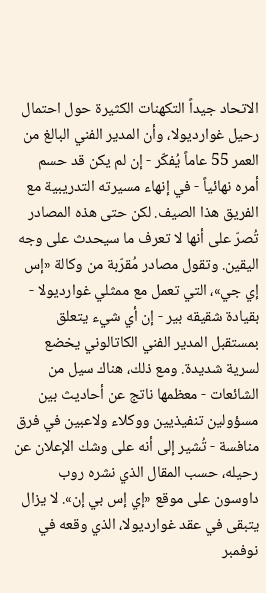الاتحاد جيداً التكهنات الكثيرة حول احتمال رحيل غوارديولا، وأن المدير الفني البالغ من العمر 55 عاماً يُفكّر - إن لم يكن قد حسم أمره نهائياً - في إنهاء مسيرته التدريبية مع الفريق هذا الصيف. لكن حتى هذه المصادر تُصرّ على أنها لا تعرف ما سيحدث على وجه اليقين. وتقول مصادر مُقرّبة من وكالة «إس إي جي»، التي تعمل مع ممثلي غوارديولا - بقيادة شقيقه بير - إن أي شيء يتعلق بمستقبل المدير الفني الكاتالوني يخضع لسرية شديدة. ومع ذلك، هناك سيل من الشائعات - معظمها ناتج عن أحاديث بين مسؤولين تنفيذيين ووكلاء ولاعبين في فرق منافسة - تُشير إلى أنه على وشك الإعلان عن رحيله، حسب المقال الذي نشره روب داوسون على موقع «إي إس بي إن». لا يزال يتبقى في عقد غوارديولا، الذي وقعه في نوفمبر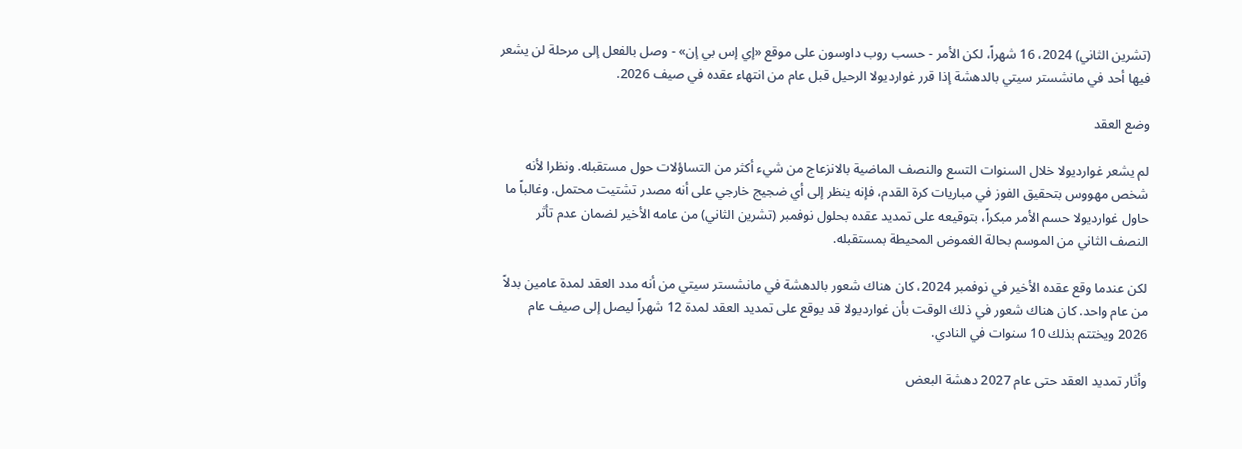(تشرين الثاني) 2024، 16 شهراً، لكن الأمر - حسب روب داوسون على موقع «إي إس بي إن» - وصل بالفعل إلى مرحلة لن يشعر فيها أحد في مانشستر سيتي بالدهشة إذا قرر غوارديولا الرحيل قبل عام من انتهاء عقده في صيف 2026.

وضع العقد

لم يشعر غوارديولا خلال السنوات التسع والنصف الماضية بالانزعاج من شيء أكثر من التساؤلات حول مستقبله. ونظرا لأنه شخص مهووس بتحقيق الفوز في مباريات كرة القدم، فإنه ينظر إلى أي ضجيج خارجي على أنه مصدر تشتيت محتمل. وغالباً ما حاول غوارديولا حسم الأمر مبكراً، بتوقيعه على تمديد عقده بحلول نوفمبر (تشرين الثاني) من عامه الأخير لضمان عدم تأثر النصف الثاني من الموسم بحالة الغموض المحيطة بمستقبله.

لكن عندما وقع عقده الأخير في نوفمبر 2024، كان هناك شعور بالدهشة في مانشستر سيتي من أنه مدد العقد لمدة عامين بدلاً من عام واحد. كان هناك شعور في ذلك الوقت بأن غوارديولا قد يوقع على تمديد العقد لمدة 12 شهراً ليصل إلى صيف عام 2026 ويختتم بذلك 10 سنوات في النادي.

وأثار تمديد العقد حتى عام 2027 دهشة البعض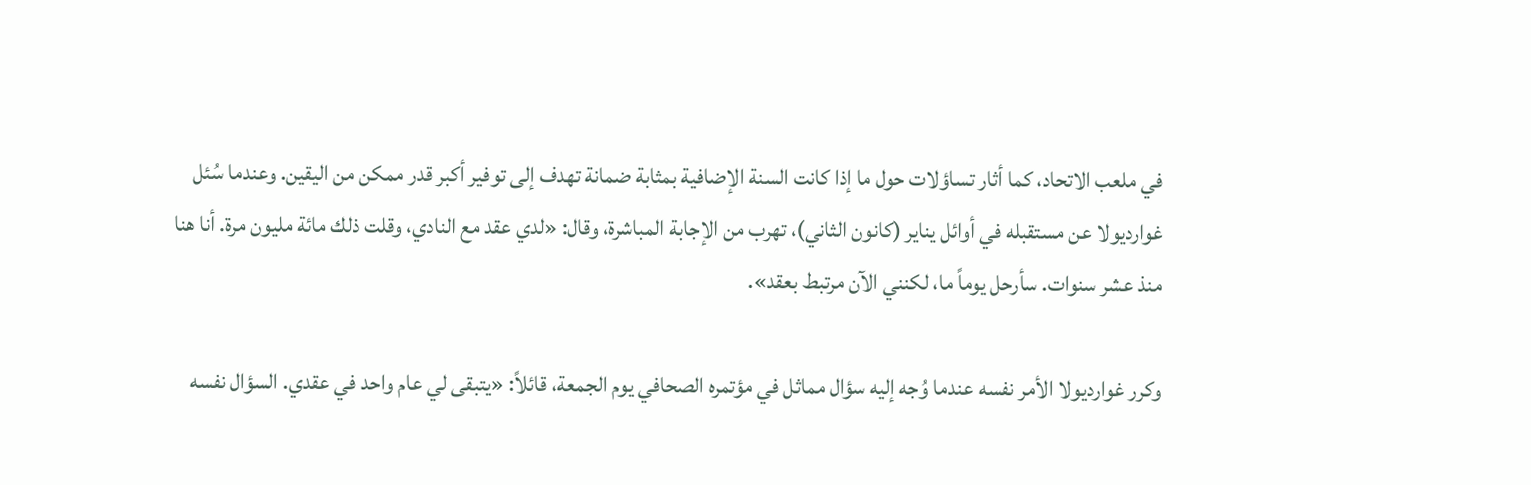في ملعب الاتحاد، كما أثار تساؤلات حول ما إذا كانت السنة الإضافية بمثابة ضمانة تهدف إلى توفير أكبر قدر ممكن من اليقين. وعندما سُئل غوارديولا عن مستقبله في أوائل يناير (كانون الثاني)، تهرب من الإجابة المباشرة، وقال: «لدي عقد مع النادي، وقلت ذلك مائة مليون مرة. أنا هنا منذ عشر سنوات. سأرحل يوماً ما، لكنني الآن مرتبط بعقد».

وكرر غوارديولا الأمر نفسه عندما وُجه إليه سؤال مماثل في مؤتمره الصحافي يوم الجمعة، قائلاً: «يتبقى لي عام واحد في عقدي. السؤال نفسه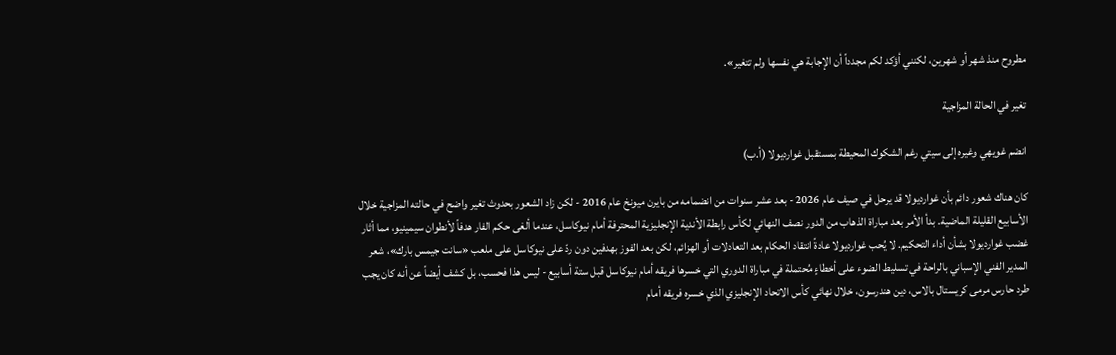مطروح منذ شهر أو شهرين، لكنني أؤكد لكم مجدداً أن الإجابة هي نفسها ولم تتغير».

تغير في الحالة المزاجية

انضم غويهي وغيره إلى سيتي رغم الشكوك المحيطة بمستقبل غوارديولا (أ.ب)

كان هناك شعور دائم بأن غوارديولا قد يرحل في صيف عام 2026 - بعد عشر سنوات من انضمامه من بايرن ميونخ عام 2016 - لكن زاد الشعور بحدوث تغير واضح في حالته المزاجية خلال الأسابيع القليلة الماضية. بدأ الأمر بعد مباراة الذهاب من الدور نصف النهائي لكأس رابطة الأندية الإنجليزية المحترفة أمام نيوكاسل، عندما ألغى حكم الفار هدفاً لأنطوان سيمينيو، مما أثار غضب غوارديولا بشأن أداء التحكيم. لا يُحب غوارديولا عادةً انتقاد الحكام بعد التعادلات أو الهزائم، لكن بعد الفوز بهدفين دون ردّ على نيوكاسل على ملعب «سانت جيمس بارك»، شعر المدير الفني الإسباني بالراحة في تسليط الضوء على أخطاءٍ مُحتملة في مباراة الدوري التي خسرها فريقه أمام نيوكاسل قبل ستة أسابيع - ليس هذا فحسب، بل كشف أيضاً عن أنه كان يجب طرد حارس مرمى كريستال بالاس، دين هندرسون، خلال نهائي كأس الاتحاد الإنجليزي الذي خسره فريقه أمام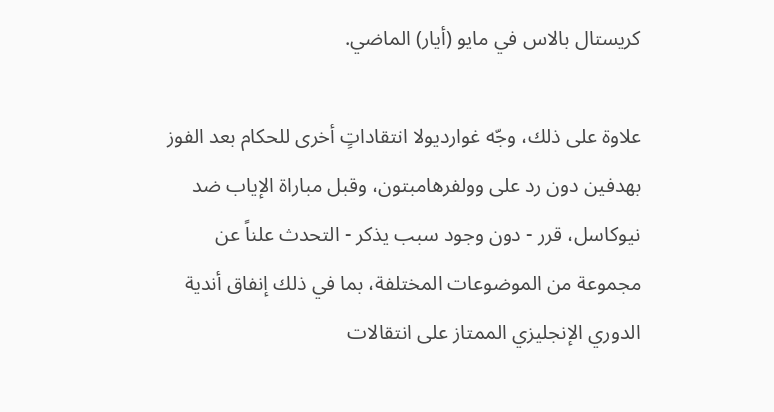كريستال بالاس في مايو (أيار) الماضي.

علاوة على ذلك، وجّه غوارديولا انتقاداتٍ أخرى للحكام بعد الفوز بهدفين دون رد على وولفرهامبتون، وقبل مباراة الإياب ضد نيوكاسل، قرر - دون وجود سبب يذكر - التحدث علناً عن مجموعة من الموضوعات المختلفة، بما في ذلك إنفاق أندية الدوري الإنجليزي الممتاز على انتقالات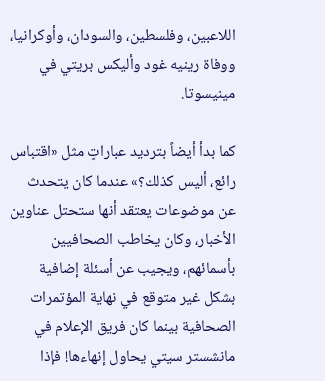اللاعبين، وفلسطين، والسودان، وأوكرانيا، ووفاة رينيه غود وأليكس بريتي في مينيسوتا.

كما بدأ أيضاً بترديد عباراتٍ مثل «اقتباس رائع، أليس كذلك؟» عندما كان يتحدث عن موضوعات يعتقد أنها ستحتل عناوين الأخبار، وكان يخاطب الصحافيين بأسمائهم، ويجيب عن أسئلة إضافية بشكل غير متوقع في نهاية المؤتمرات الصحافية بينما كان فريق الإعلام في مانشستر سيتي يحاول إنهاءها! فإذا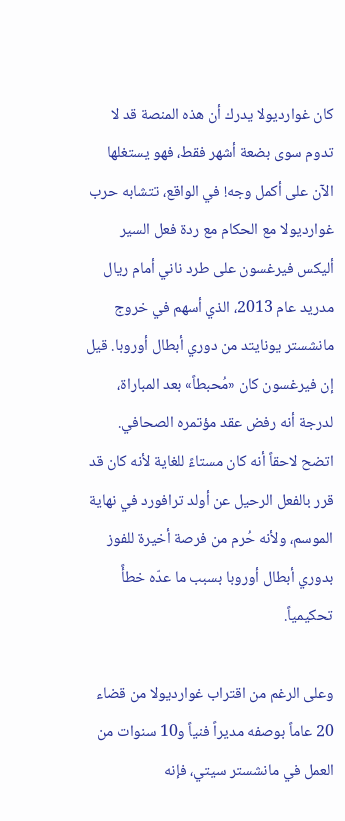كان غوارديولا يدرك أن هذه المنصة قد لا تدوم سوى بضعة أشهر فقط، فهو يستغلها الآن على أكمل وجه! في الواقع، تتشابه حرب غوارديولا مع الحكام مع ردة فعل السير أليكس فيرغسون على طرد ناني أمام ريال مدريد عام 2013، الذي أسهم في خروج مانشستر يونايتد من دوري أبطال أوروبا. قيل إن فيرغسون كان «مُحبطاً» بعد المباراة، لدرجة أنه رفض عقد مؤتمره الصحافي. اتضح لاحقاً أنه كان مستاءً للغاية لأنه كان قد قرر بالفعل الرحيل عن أولد ترافورد في نهاية الموسم، ولأنه حُرم من فرصة أخيرة للفوز بدوري أبطال أوروبا بسبب ما عدّه خطأً تحكيمياً.

وعلى الرغم من اقتراب غوارديولا من قضاء 20 عاماً بوصفه مديراً فنياً و10 سنوات من العمل في مانشستر سيتي، فإنه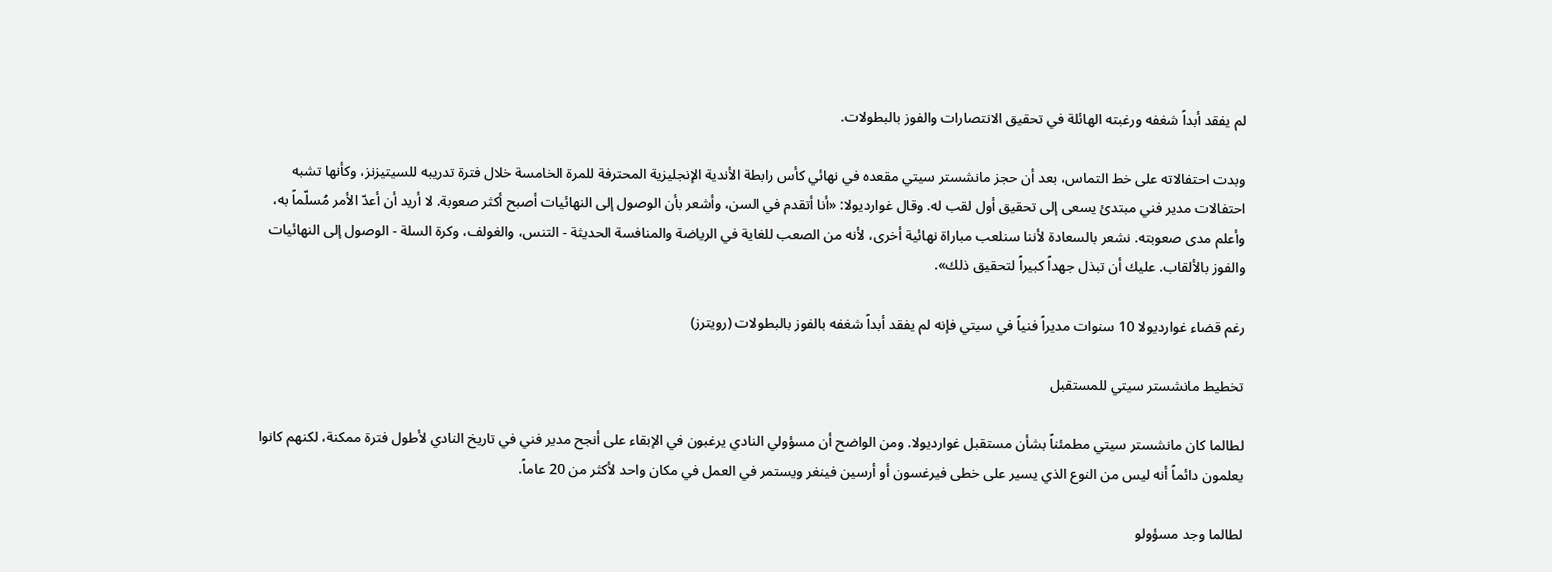لم يفقد أبداً شغفه ورغبته الهائلة في تحقيق الانتصارات والفوز بالبطولات.

وبدت احتفالاته على خط التماس، بعد أن حجز مانشستر سيتي مقعده في نهائي كأس رابطة الأندية الإنجليزية المحترفة للمرة الخامسة خلال فترة تدريبه للسيتيزنز، وكأنها تشبه احتفالات مدير فني مبتدئ يسعى إلى تحقيق أول لقب له. وقال غوارديولا: «أنا أتقدم في السن، وأشعر بأن الوصول إلى النهائيات أصبح أكثر صعوبة. لا أريد أن أعدّ الأمر مُسلّماً به، وأعلم مدى صعوبته. نشعر بالسعادة لأننا سنلعب مباراة نهائية أخرى، لأنه من الصعب للغاية في الرياضة والمنافسة الحديثة - التنس، والغولف، وكرة السلة - الوصول إلى النهائيات والفوز بالألقاب. عليك أن تبذل جهداً كبيراً لتحقيق ذلك».

رغم قضاء غوارديولا 10 سنوات مديراً فنياً في سيتي فإنه لم يفقد أبداً شغفه بالفوز بالبطولات (رويترز)

تخطيط مانشستر سيتي للمستقبل

لطالما كان مانشستر سيتي مطمئناً بشأن مستقبل غوارديولا. ومن الواضح أن مسؤولي النادي يرغبون في الإبقاء على أنجح مدير فني في تاريخ النادي لأطول فترة ممكنة، لكنهم كانوا يعلمون دائماً أنه ليس من النوع الذي يسير على خطى فيرغسون أو أرسين فينغر ويستمر في العمل في مكان واحد لأكثر من 20 عاماً.

لطالما وجد مسؤولو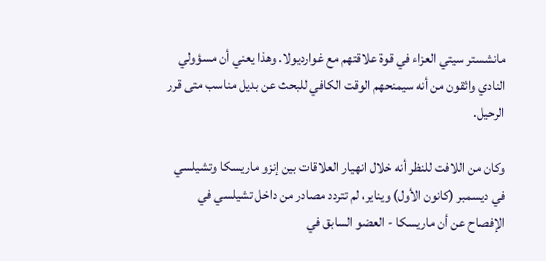مانشستر سيتي العزاء في قوة علاقتهم مع غوارديولا. وهذا يعني أن مسؤولي النادي واثقون من أنه سيمنحهم الوقت الكافي للبحث عن بديل مناسب متى قرر الرحيل.

وكان من اللافت للنظر أنه خلال انهيار العلاقات بين إنزو ماريسكا وتشيلسي في ديسمبر (كانون الأول) ويناير، لم تتردد مصادر من داخل تشيلسي في الإفصاح عن أن ماريسكا - العضو السابق في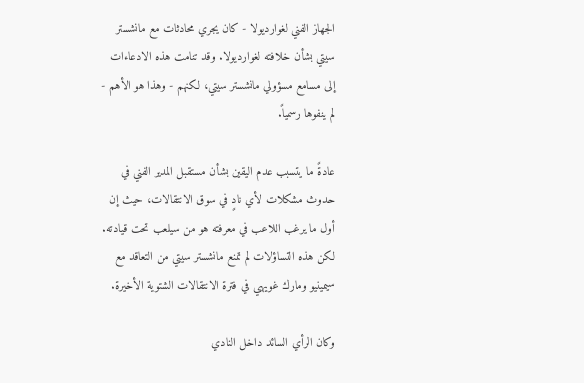الجهاز الفني لغوارديولا - كان يجري محادثات مع مانشستر سيتي بشأن خلافته لغوارديولا. وقد تنامت هذه الادعاءات إلى مسامع مسؤولي مانشستر سيتي، لكنهم - وهذا هو الأهم - لم ينفوها رسمياً.

عادةً ما يتسبب عدم اليقين بشأن مستقبل المدير الفني في حدوث مشكلات لأي نادٍ في سوق الانتقالات، حيث إن أول ما يرغب اللاعب في معرفته هو من سيلعب تحت قيادته. لكن هذه التساؤلات لم تمنع مانشستر سيتي من التعاقد مع سيمينيو ومارك غويهي في فترة الانتقالات الشتوية الأخيرة.

وكان الرأي السائد داخل النادي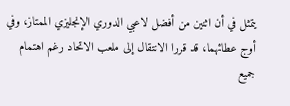يتمثل في أن اثنين من أفضل لاعبي الدوري الإنجليزي الممتاز، وفي أوج عطائهما، قد قررا الانتقال إلى ملعب الاتحاد رغم اهتمام جميع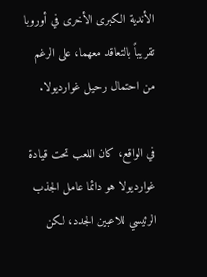الأندية الكبرى الأخرى في أوروبا تقريباً بالتعاقد معهما، على الرغم من احتمال رحيل غوارديولا.

في الواقع، كان اللعب تحت قيادة غوارديولا هو دائما عامل الجذب الرئيسي للاعبين الجدد، لكن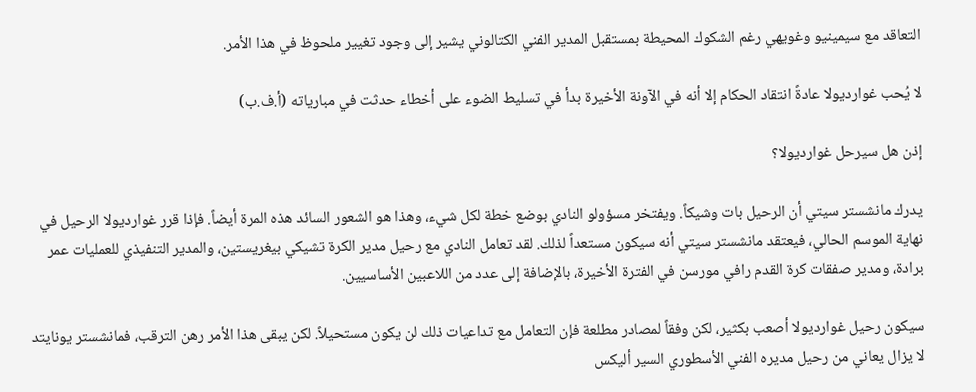التعاقد مع سيمينيو وغويهي رغم الشكوك المحيطة بمستقبل المدير الفني الكتالوني يشير إلى وجود تغيير ملحوظ في هذا الأمر.

لا يُحب غوارديولا عادةً انتقاد الحكام إلا أنه في الآونة الأخيرة بدأ في تسليط الضوء على أخطاء حدثت في مبارياته (أ.ف.ب)

إذن هل سيرحل غوارديولا؟

يدرك مانشستر سيتي أن الرحيل بات وشيكاً. ويفتخر مسؤولو النادي بوضع خطة لكل شيء، وهذا هو الشعور السائد هذه المرة أيضاً. فإذا قرر غوارديولا الرحيل في نهاية الموسم الحالي، فيعتقد مانشستر سيتي أنه سيكون مستعداً لذلك. لقد تعامل النادي مع رحيل مدير الكرة تشيكي بيغريستين، والمدير التنفيذي للعمليات عمر برادة، ومدير صفقات كرة القدم رافي مورسن في الفترة الأخيرة، بالإضافة إلى عدد من اللاعبين الأساسيين.

سيكون رحيل غوارديولا أصعب بكثير، لكن وفقاً لمصادر مطلعة فإن التعامل مع تداعيات ذلك لن يكون مستحيلاً. لكن يبقى هذا الأمر رهن الترقب، فمانشستر يونايتد لا يزال يعاني من رحيل مديره الفني الأسطوري السير أليكس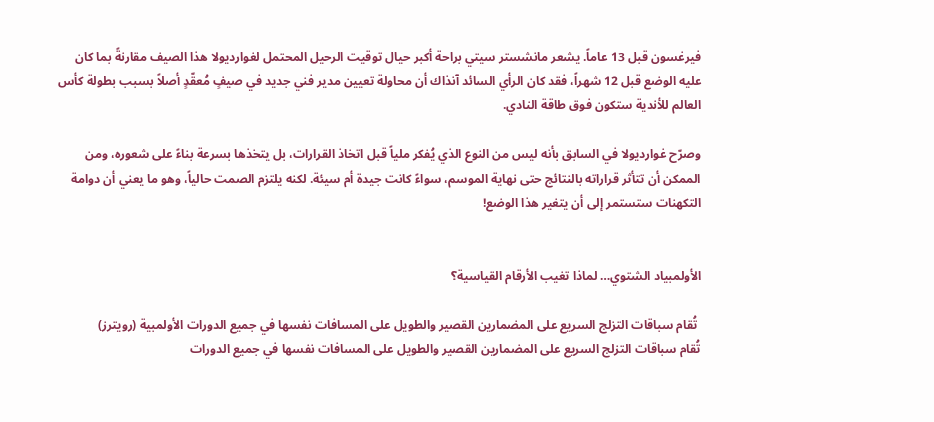فيرغسون قبل 13 عاماً. يشعر مانشستر سيتي براحة أكبر حيال توقيت الرحيل المحتمل لغوارديولا هذا الصيف مقارنةً بما كان عليه الوضع قبل 12 شهراً، فقد كان الرأي السائد آنذاك أن محاولة تعيين مدير فني جديد في صيفٍ مُعقّدٍ أصلاً بسبب بطولة كأس العالم للأندية ستكون فوق طاقة النادي.

وصرّح غوارديولا في السابق بأنه ليس من النوع الذي يُفكر ملياً قبل اتخاذ القرارات، بل يتخذها بسرعة بناءً على شعوره، ومن الممكن أن تتأثر قراراته بالنتائج حتى نهاية الموسم، سواءً كانت جيدة أم سيئة. لكنه يلتزم الصمت حالياً، وهو ما يعني أن دوامة التكهنات ستستمر إلى أن يتغير هذا الوضع!


الأولمبياد الشتوي… لماذا تغيب الأرقام القياسية؟

 تُقام سباقات التزلج السريع على المضمارين القصير والطويل على المسافات نفسها في جميع الدورات الأولمبية (رويترز)
تُقام سباقات التزلج السريع على المضمارين القصير والطويل على المسافات نفسها في جميع الدورات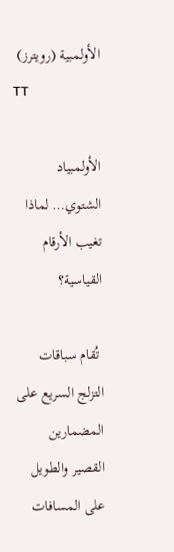الأولمبية (رويترز)
TT

الأولمبياد الشتوي… لماذا تغيب الأرقام القياسية؟

 تُقام سباقات التزلج السريع على المضمارين القصير والطويل على المسافات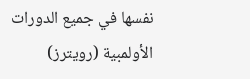نفسها في جميع الدورات الأولمبية (رويترز)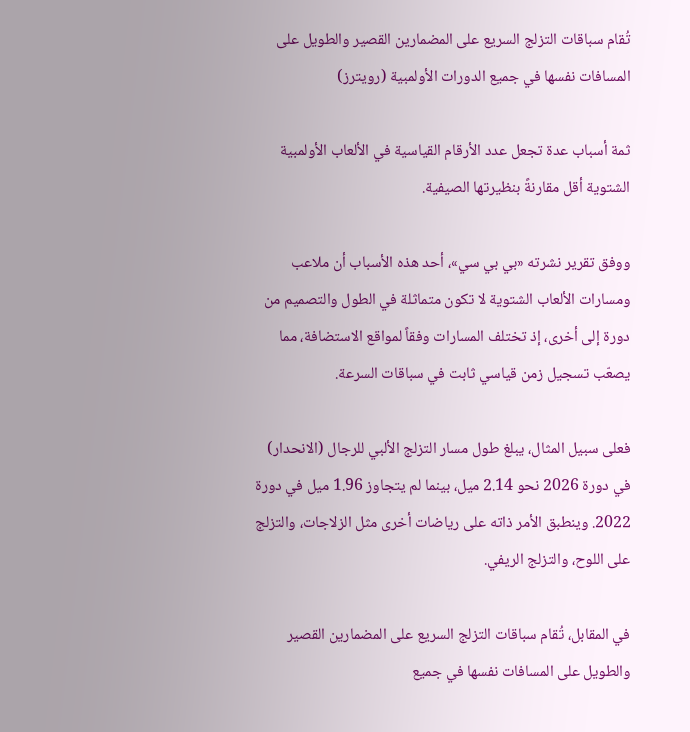تُقام سباقات التزلج السريع على المضمارين القصير والطويل على المسافات نفسها في جميع الدورات الأولمبية (رويترز)

ثمة أسباب عدة تجعل عدد الأرقام القياسية في الألعاب الأولمبية الشتوية أقل مقارنةً بنظيرتها الصيفية.

ووفق تقرير نشرته «بي بي سي»، أحد هذه الأسباب أن ملاعب ومسارات الألعاب الشتوية لا تكون متماثلة في الطول والتصميم من دورة إلى أخرى، إذ تختلف المسارات وفقاً لمواقع الاستضافة، مما يصعّب تسجيل زمن قياسي ثابت في سباقات السرعة.

فعلى سبيل المثال، يبلغ طول مسار التزلج الألبي للرجال (الانحدار) في دورة 2026 نحو 2.14 ميل، بينما لم يتجاوز 1.96 ميل في دورة 2022. وينطبق الأمر ذاته على رياضات أخرى مثل الزلاجات، والتزلج على اللوح، والتزلج الريفي.

في المقابل، تُقام سباقات التزلج السريع على المضمارين القصير والطويل على المسافات نفسها في جميع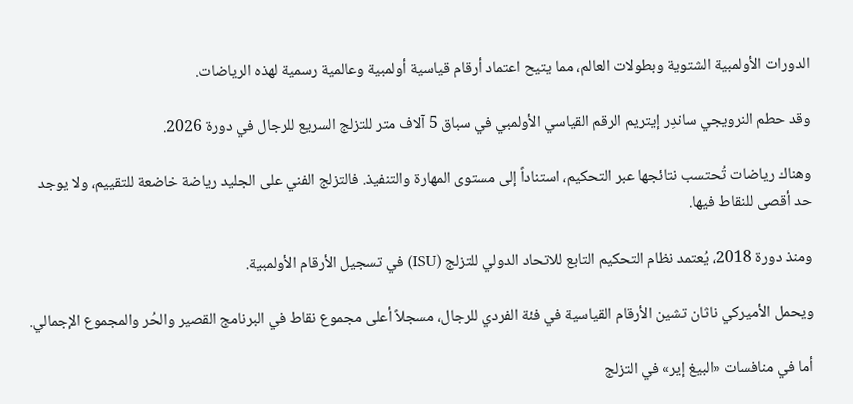الدورات الأولمبية الشتوية وبطولات العالم، مما يتيح اعتماد أرقام قياسية أولمبية وعالمية رسمية لهذه الرياضات.

وقد حطم النرويجي ساندِر إيتريم الرقم القياسي الأولمبي في سباق 5 آلاف متر للتزلج السريع للرجال في دورة 2026.

وهناك رياضات تُحتسب نتائجها عبر التحكيم، استناداً إلى مستوى المهارة والتنفيذ. فالتزلج الفني على الجليد رياضة خاضعة للتقييم، ولا يوجد حد أقصى للنقاط فيها.

ومنذ دورة 2018، يُعتمد نظام التحكيم التابع للاتحاد الدولي للتزلج (ISU) في تسجيل الأرقام الأولمبية.

ويحمل الأميركي ناثان تشين الأرقام القياسية في فئة الفردي للرجال، مسجلاً أعلى مجموع نقاط في البرنامج القصير والحُر والمجموع الإجمالي.

أما في منافسات «البيغ إير» في التزلج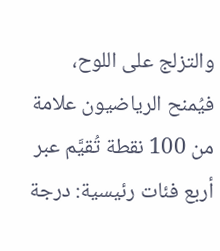والتزلج على اللوح، فيُمنح الرياضيون علامة من 100 نقطة تُقيَّم عبر أربع فئات رئيسية: درجة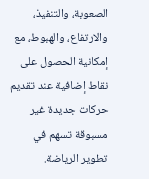الصعوبة، والتنفيذ، والارتفاع، والهبوط، مع إمكانية الحصول على نقاط إضافية عند تقديم حركات جديدة غير مسبوقة تسهم في تطوير الرياضة.